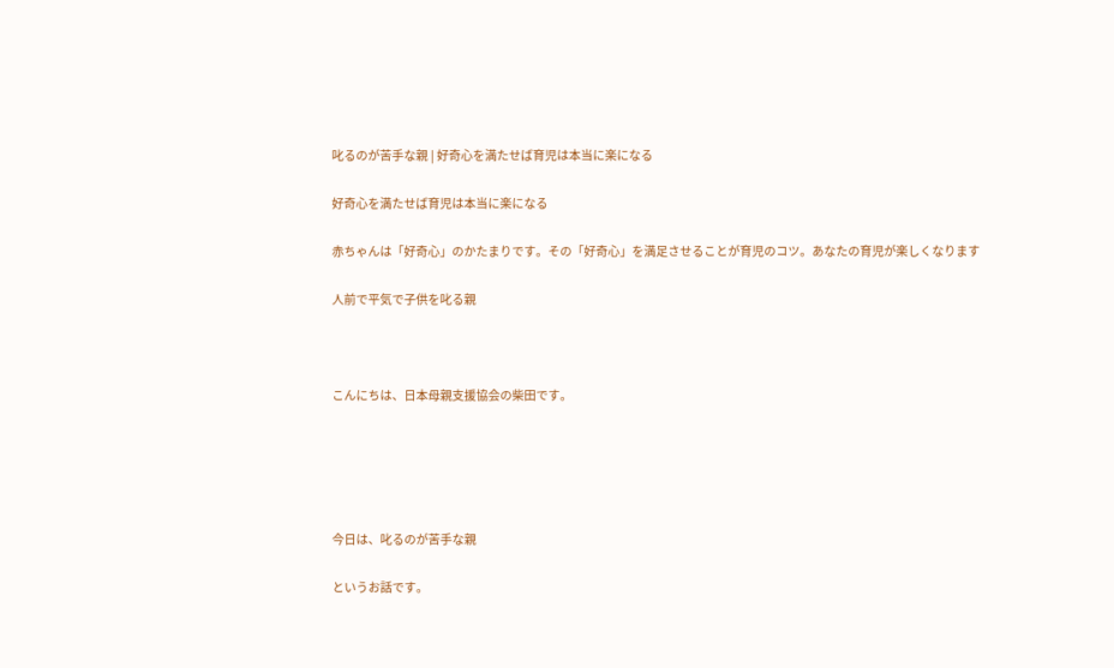叱るのが苦手な親 | 好奇心を満たせば育児は本当に楽になる

好奇心を満たせば育児は本当に楽になる

赤ちゃんは「好奇心」のかたまりです。その「好奇心」を満足させることが育児のコツ。あなたの育児が楽しくなります

人前で平気で子供を叱る親



こんにちは、日本母親支援協会の柴田です。





今日は、叱るのが苦手な親

というお話です。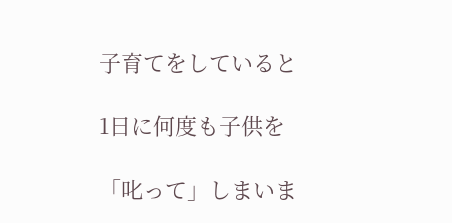子育てをしていると

1日に何度も子供を

「叱って」しまいま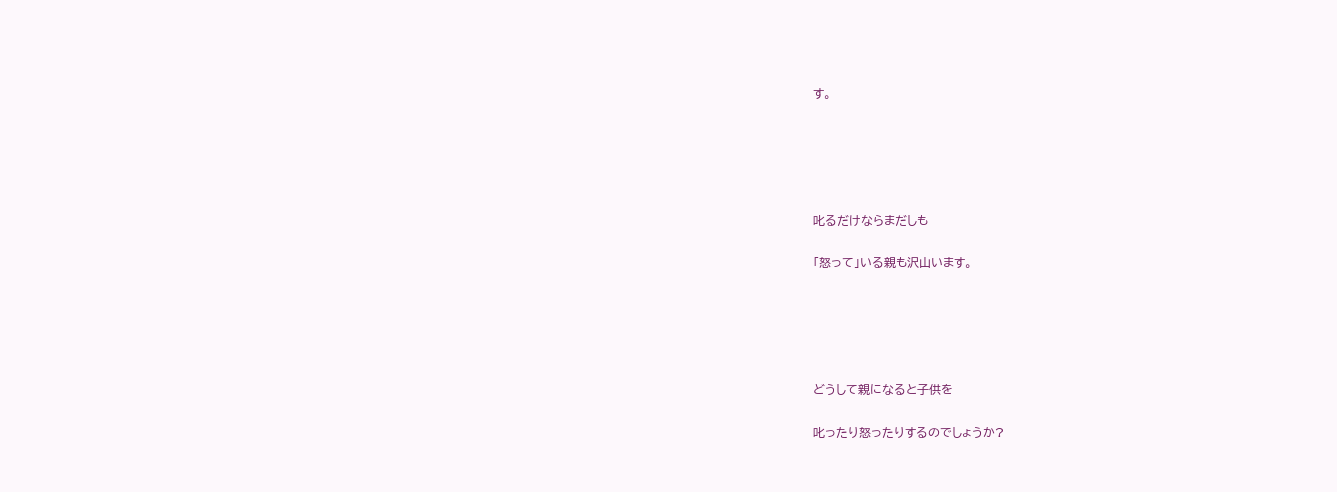す。





叱るだけならまだしも

「怒って」いる親も沢山います。





どうして親になると子供を

叱ったり怒ったりするのでしょうか?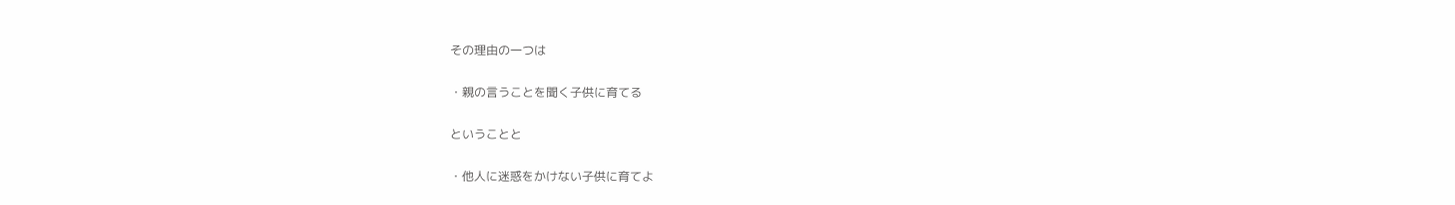その理由の一つは

・親の言うことを聞く子供に育てる

ということと

・他人に迷惑をかけない子供に育てよ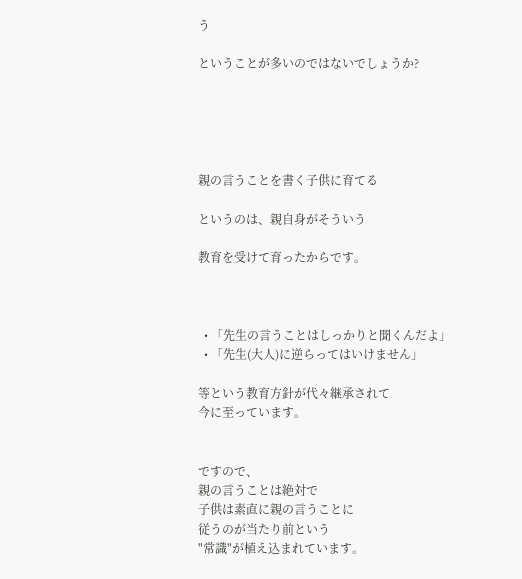う

ということが多いのではないでしょうか?





親の言うことを書く子供に育てる

というのは、親自身がそういう

教育を受けて育ったからです。



  • 「先生の言うことはしっかりと聞くんだよ」
  • 「先生(大人)に逆らってはいけません」

等という教育方針が代々継承されて
今に至っています。


ですので、
親の言うことは絶対で
子供は素直に親の言うことに
従うのが当たり前という
"常識"が植え込まれています。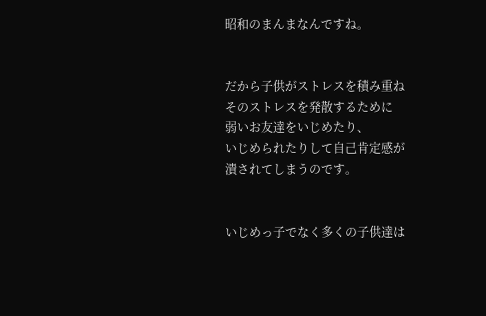昭和のまんまなんですね。


だから子供がストレスを積み重ね
そのストレスを発散するために
弱いお友達をいじめたり、
いじめられたりして自己肯定感が
潰されてしまうのです。


いじめっ子でなく多くの子供達は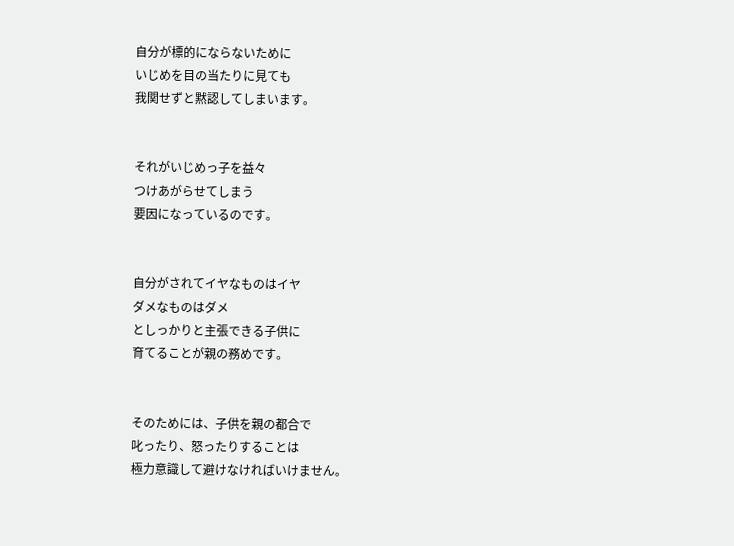自分が標的にならないために
いじめを目の当たりに見ても
我関せずと黙認してしまいます。


それがいじめっ子を益々
つけあがらせてしまう
要因になっているのです。


自分がされてイヤなものはイヤ
ダメなものはダメ
としっかりと主張できる子供に
育てることが親の務めです。


そのためには、子供を親の都合で
叱ったり、怒ったりすることは
極力意識して避けなければいけません。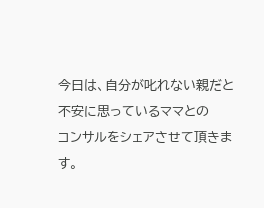今日は、自分が叱れない親だと
不安に思っているママとの
コンサルをシェアさせて頂きます。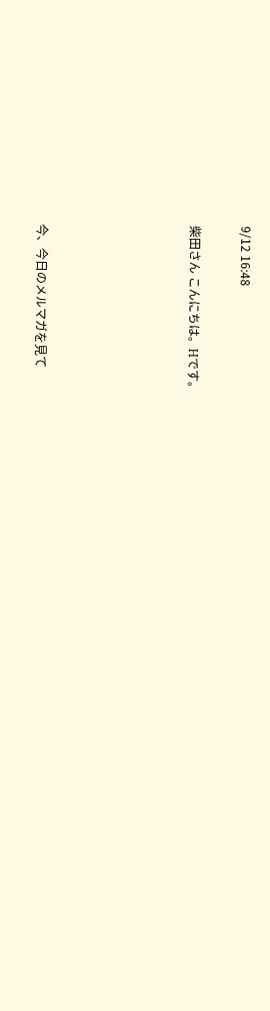9/12 16:48

柴田さん こんにちは。Hです。





今、今日のメルマガを見て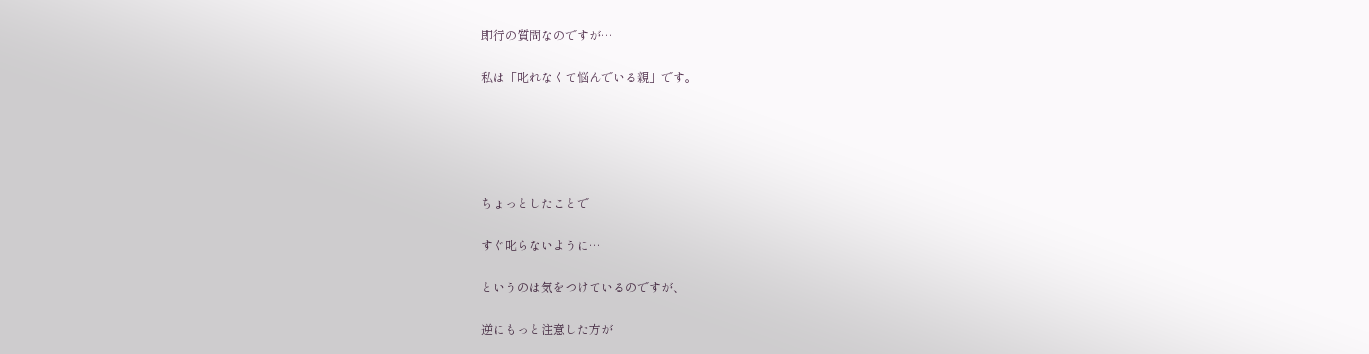即行の質問なのですが…

私は「叱れなくて悩んでいる親」です。





ちょっとしたことで

すぐ叱らないように…

というのは気をつけているのですが、

逆にもっと注意した方が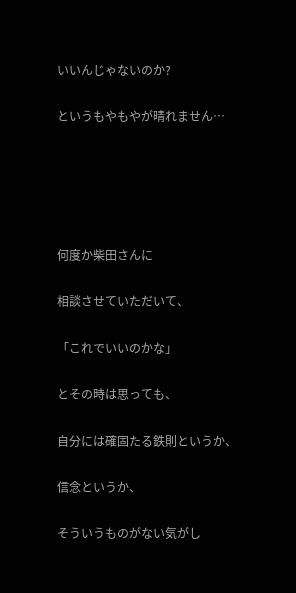いいんじゃないのか?

というもやもやが晴れません…





何度か柴田さんに

相談させていただいて、

「これでいいのかな」

とその時は思っても、

自分には確固たる鉄則というか、

信念というか、

そういうものがない気がし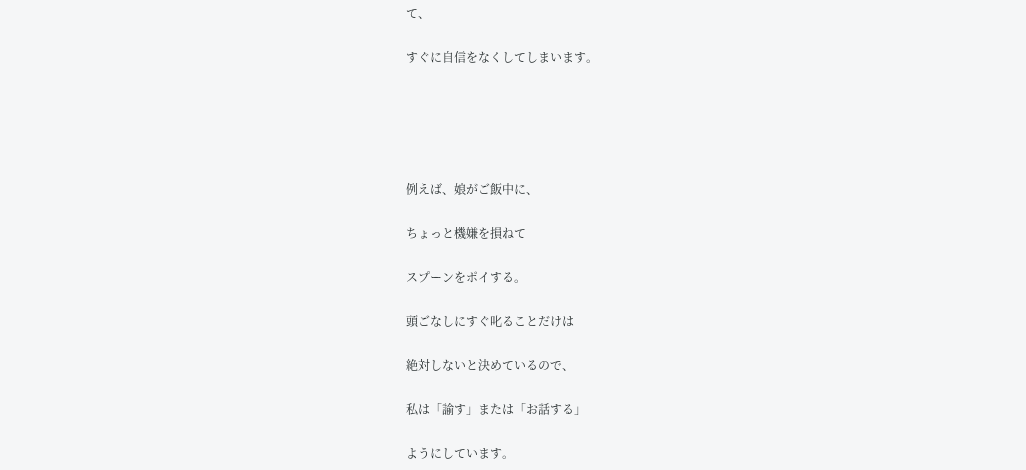て、

すぐに自信をなくしてしまいます。





例えば、娘がご飯中に、

ちょっと機嫌を損ねて

スプーンをポイする。

頭ごなしにすぐ叱ることだけは

絶対しないと決めているので、

私は「諭す」または「お話する」

ようにしています。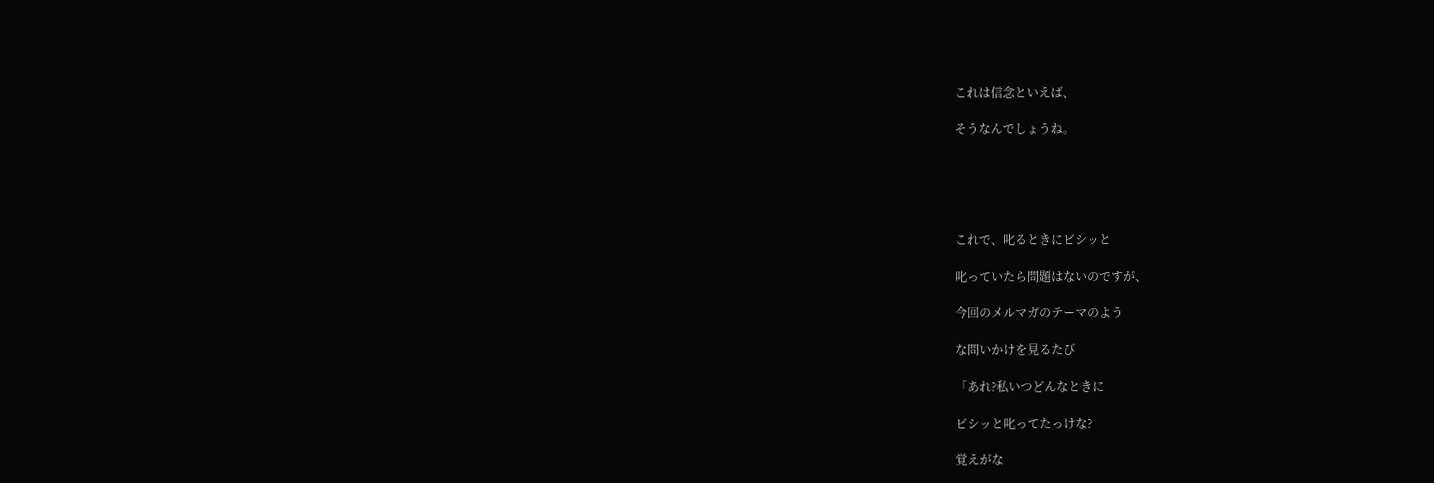これは信念といえば、

そうなんでしょうね。





これで、叱るときにビシッと

叱っていたら問題はないのですが、

今回のメルマガのテーマのよう

な問いかけを見るたび

「あれ?私いつどんなときに

ビシッと叱ってたっけな?

覚えがな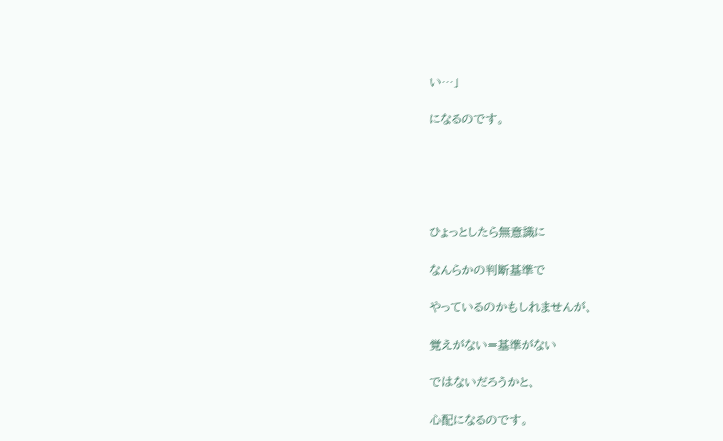い…」

になるのです。





ひょっとしたら無意識に

なんらかの判断基準で

やっているのかもしれませんが、

覚えがない=基準がない

ではないだろうかと、

心配になるのです。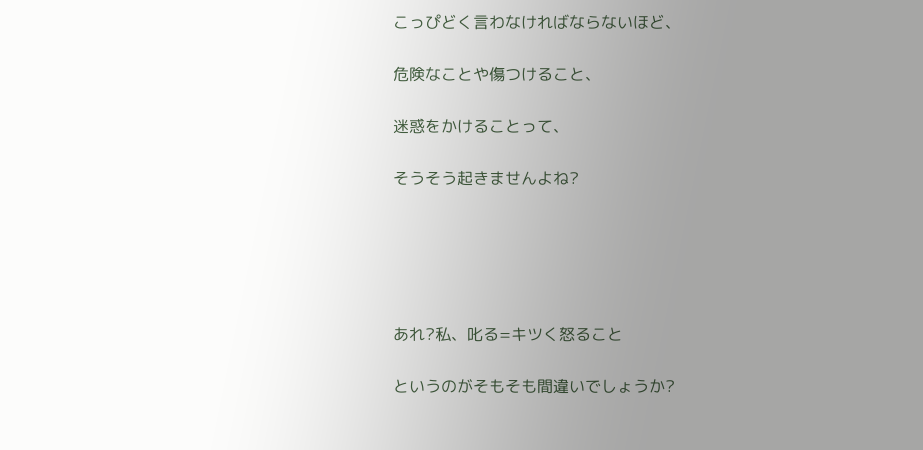こっぴどく言わなければならないほど、

危険なことや傷つけること、

迷惑をかけることって、

そうそう起きませんよね?





あれ?私、叱る=キツく怒ること

というのがそもそも間違いでしょうか?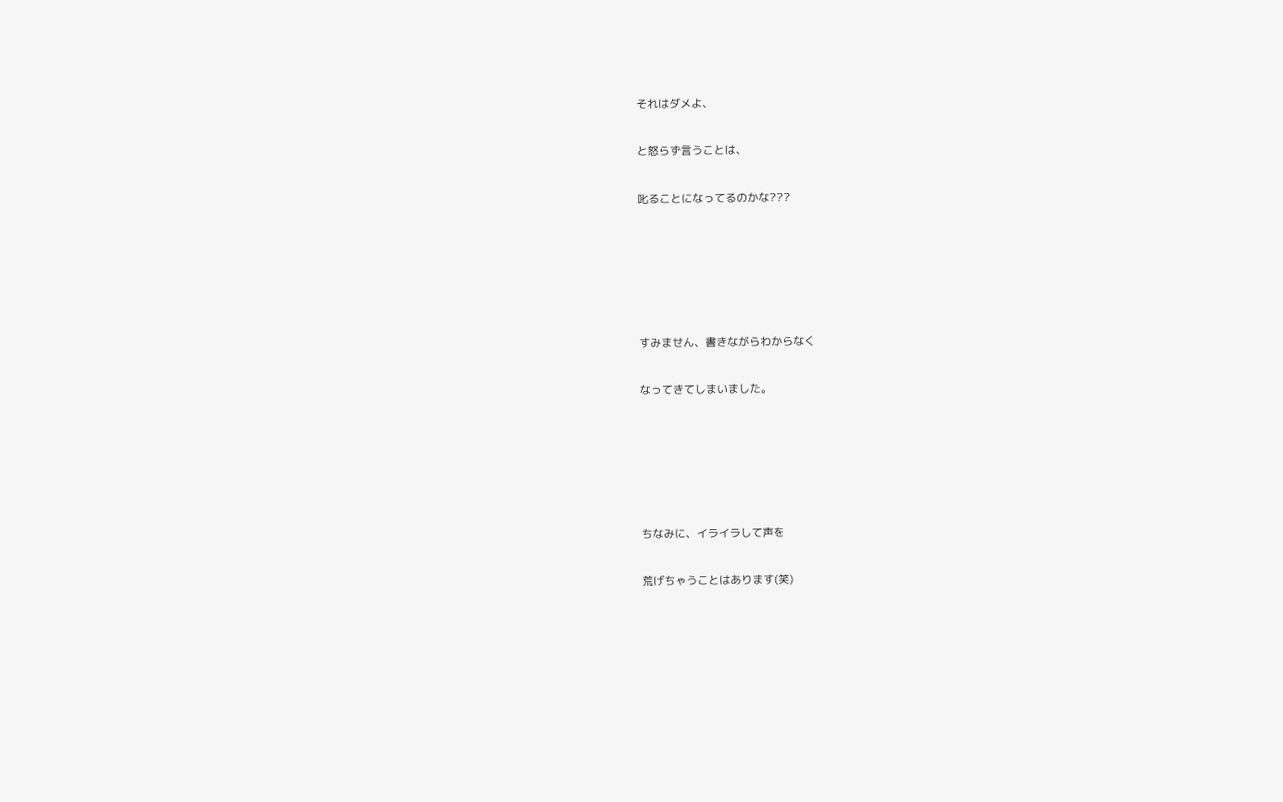それはダメよ、

と怒らず言うことは、

叱ることになってるのかな???





すみません、書きながらわからなく

なってきてしまいました。





ちなみに、イライラして声を

荒げちゃうことはあります(笑)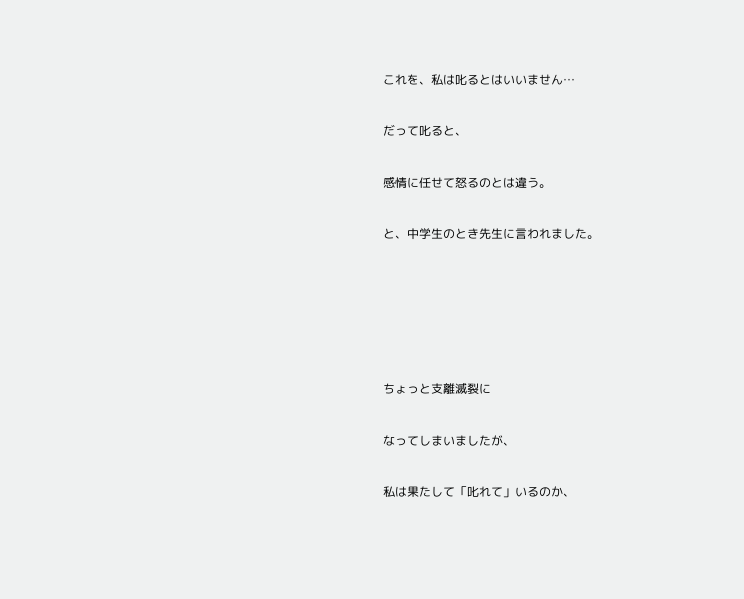これを、私は叱るとはいいません…

だって叱ると、

感情に任せて怒るのとは違う。

と、中学生のとき先生に言われました。





ちょっと支離滅裂に

なってしまいましたが、

私は果たして「叱れて」いるのか、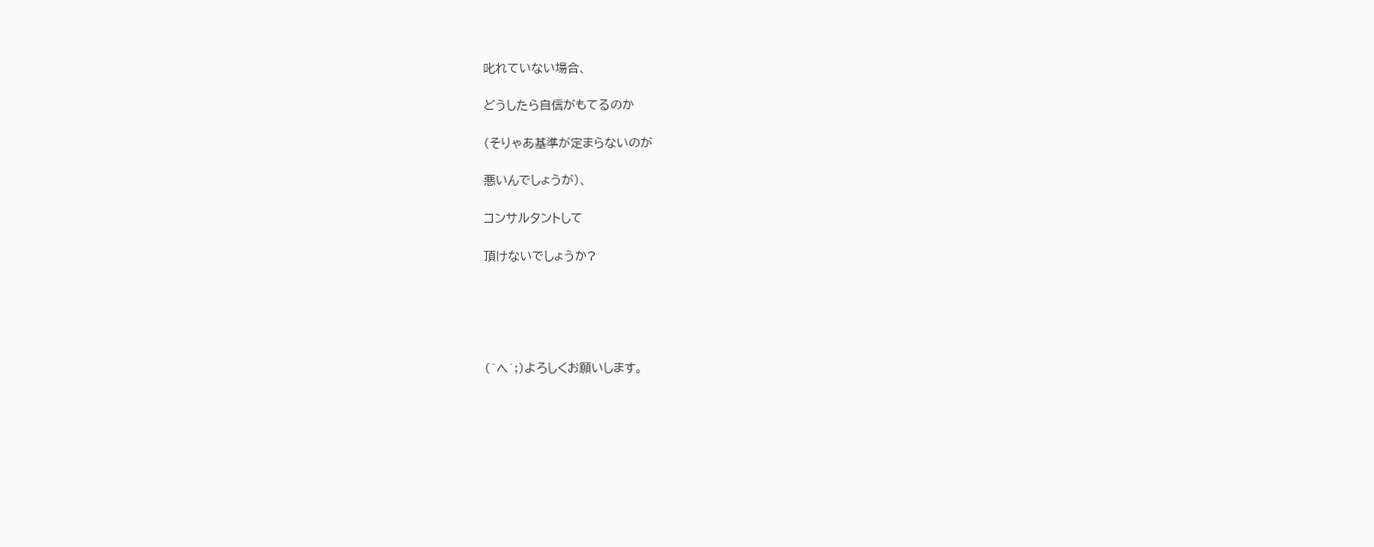叱れていない場合、

どうしたら自信がもてるのか

(そりゃあ基準が定まらないのが

悪いんでしょうが)、

コンサルタントして

頂けないでしょうか?





(´へ`;)よろしくお願いします。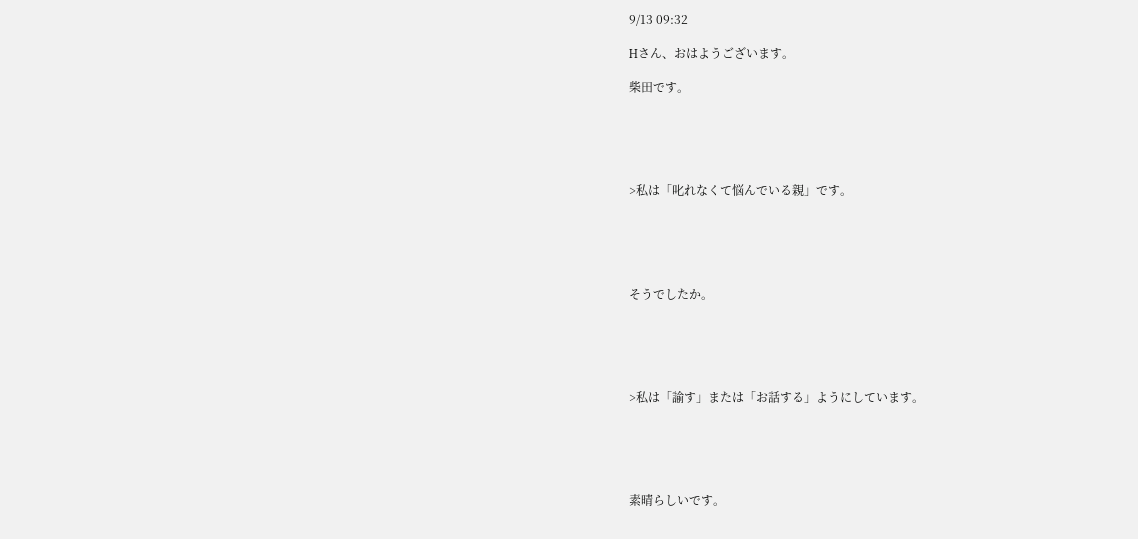9/13 09:32

Hさん、おはようございます。

柴田です。





>私は「叱れなくて悩んでいる親」です。





そうでしたか。





>私は「諭す」または「お話する」ようにしています。





素晴らしいです。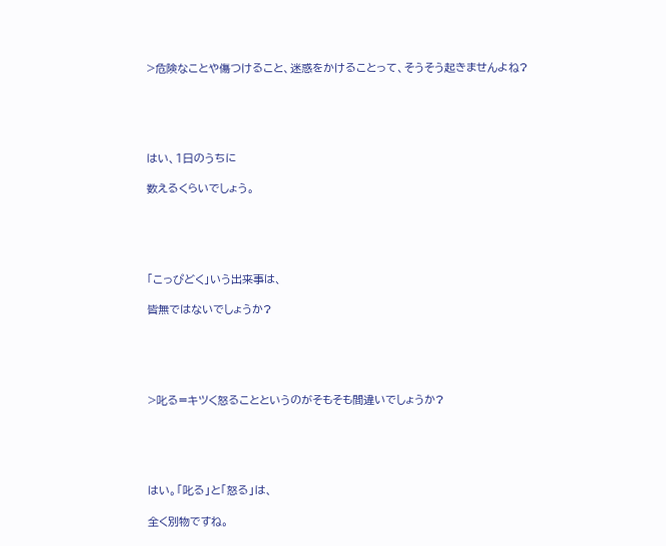>危険なことや傷つけること、迷惑をかけることって、そうそう起きませんよね?





はい、1日のうちに

数えるくらいでしょう。





「こっぴどく」いう出来事は、

皆無ではないでしょうか?





>叱る=キツく怒ることというのがそもそも間違いでしょうか?





はい。「叱る」と「怒る」は、

全く別物ですね。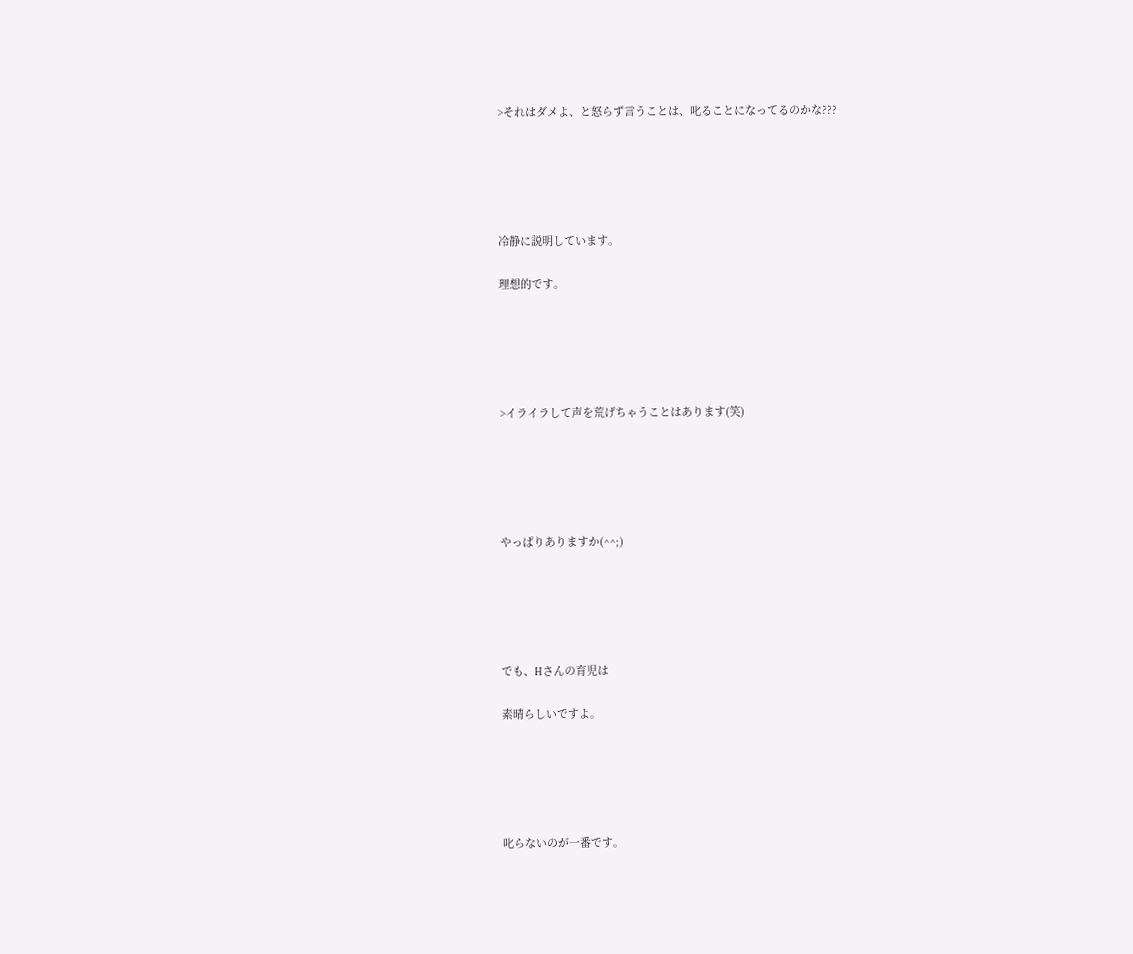>それはダメよ、と怒らず言うことは、叱ることになってるのかな???





冷静に説明しています。

理想的です。





>イライラして声を荒げちゃうことはあります(笑)





やっぱりありますか(^^;)





でも、Hさんの育児は

素晴らしいですよ。





叱らないのが一番です。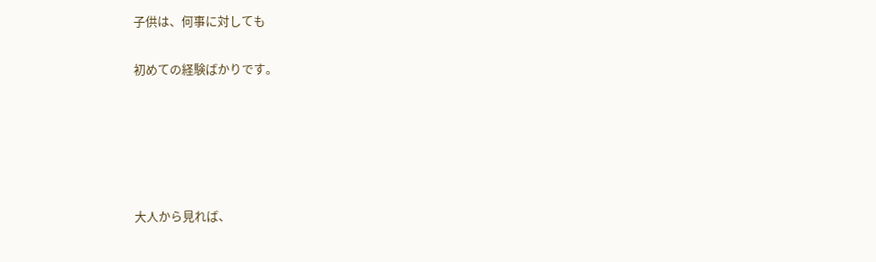子供は、何事に対しても

初めての経験ばかりです。





大人から見れば、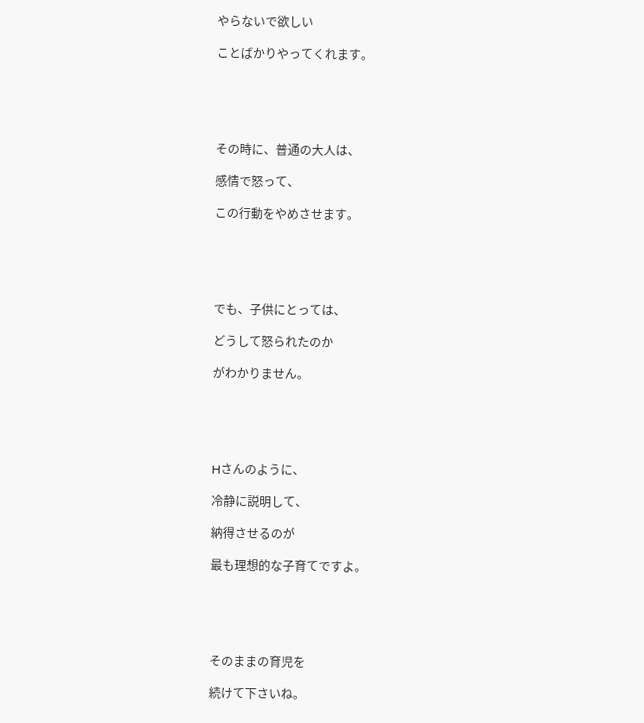やらないで欲しい

ことばかりやってくれます。





その時に、普通の大人は、

感情で怒って、

この行動をやめさせます。





でも、子供にとっては、

どうして怒られたのか

がわかりません。





Hさんのように、

冷静に説明して、

納得させるのが

最も理想的な子育てですよ。





そのままの育児を

続けて下さいね。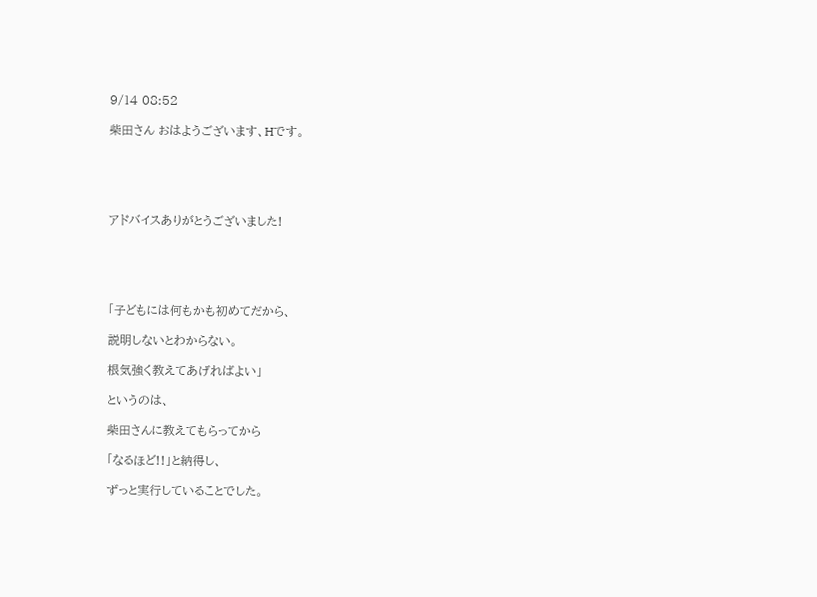9/14 08:52

柴田さん おはようございます、Hです。





アドバイスありがとうございました!





「子どもには何もかも初めてだから、

説明しないとわからない。

根気強く教えてあげればよい」

というのは、

柴田さんに教えてもらってから

「なるほど!!」と納得し、

ずっと実行していることでした。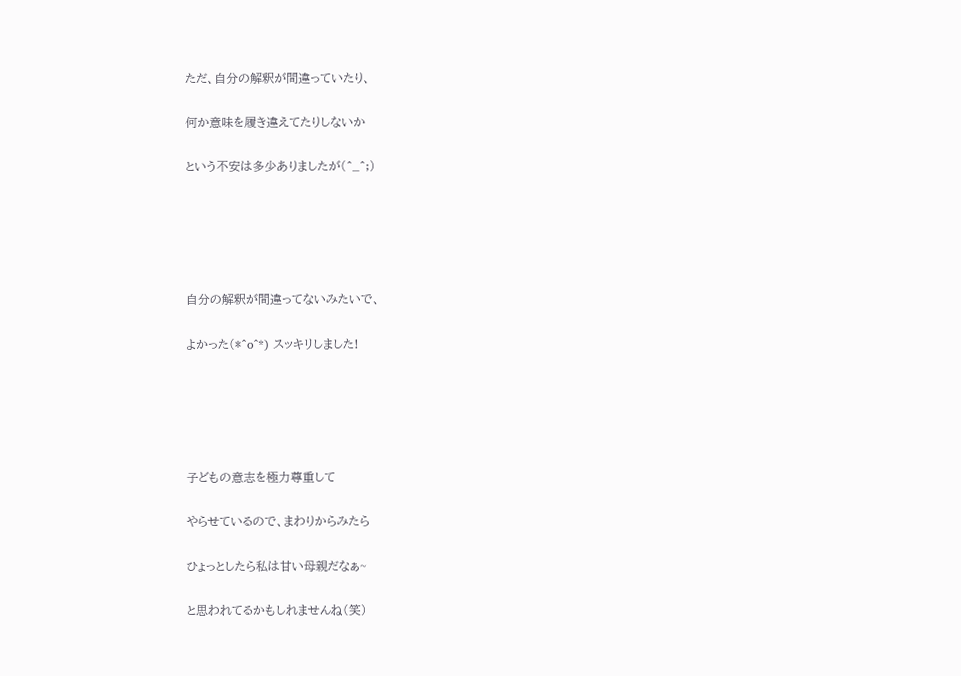ただ、自分の解釈が間違っていたり、

何か意味を履き違えてたりしないか

という不安は多少ありましたが(^_^;)





自分の解釈が間違ってないみたいで、

よかった(*^o^*) スッキリしました!





子どもの意志を極力尊重して

やらせているので、まわりからみたら

ひょっとしたら私は甘い母親だなぁ~

と思われてるかもしれませんね(笑)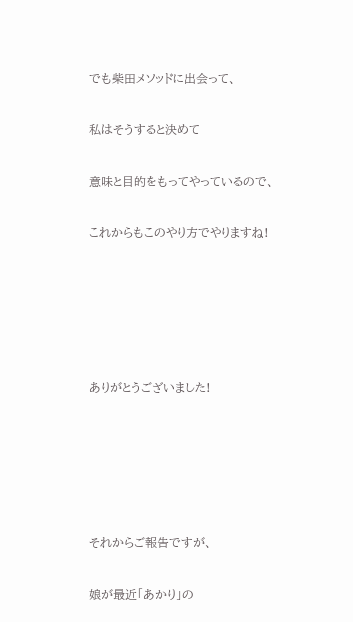でも柴田メソッドに出会って、

私はそうすると決めて

意味と目的をもってやっているので、

これからもこのやり方でやりますね!





ありがとうございました!





それからご報告ですが、

娘が最近「あかり」の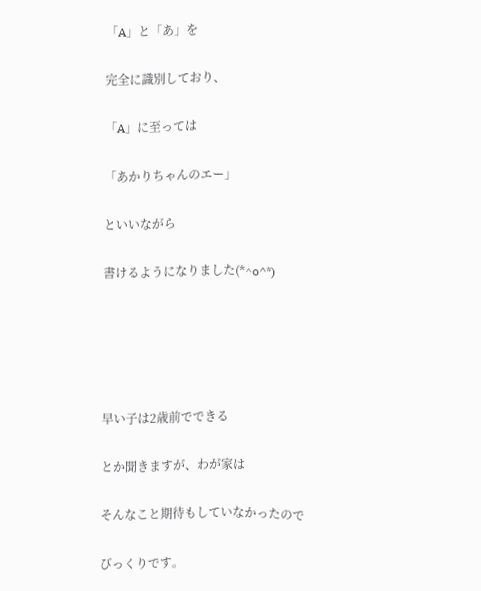「A」と「あ」を

完全に識別しており、

「A」に至っては

「あかりちゃんのエー」

といいながら

書けるようになりました(*^o^*)





早い子は2歳前でできる

とか聞きますが、わが家は

そんなこと期待もしていなかったので

びっくりです。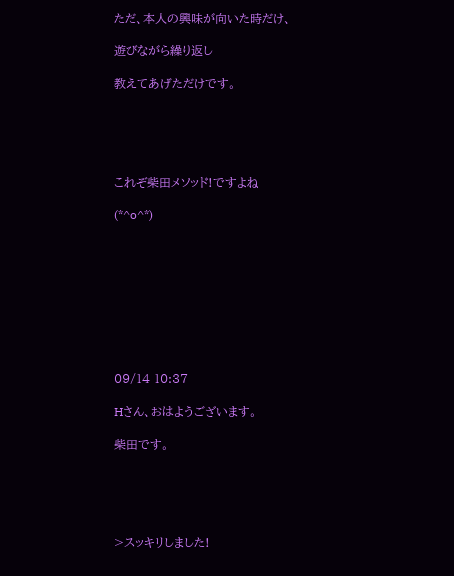ただ、本人の興味が向いた時だけ、

遊びながら繰り返し

教えてあげただけです。





これぞ柴田メソッド!ですよね

(*^o^*)









09/14 10:37

Hさん、おはようございます。

柴田です。





>スッキリしました!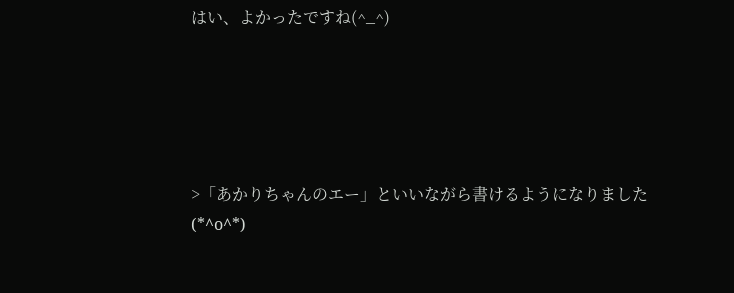はい、よかったですね(^_^)





>「あかりちゃんのエー」といいながら書けるようになりました(*^o^*)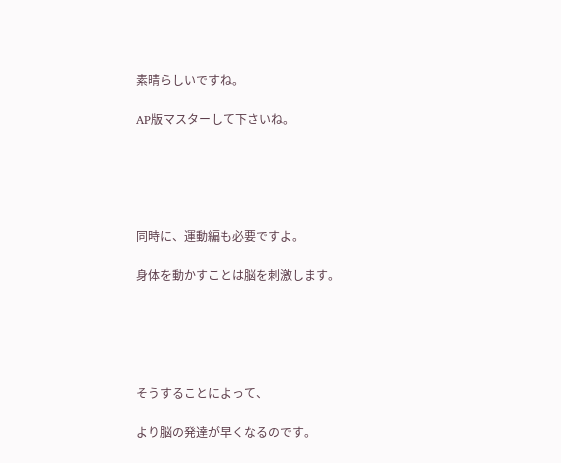素晴らしいですね。

AP版マスターして下さいね。





同時に、運動編も必要ですよ。

身体を動かすことは脳を刺激します。





そうすることによって、

より脳の発達が早くなるのです。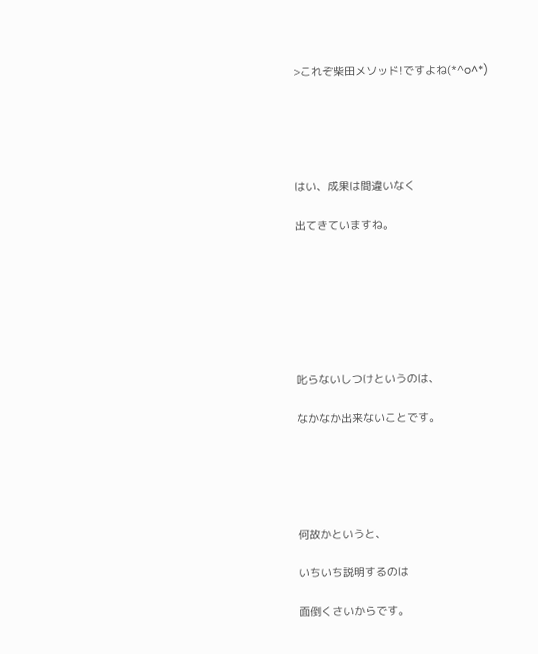>これぞ柴田メソッド!ですよね(*^o^*)





はい、成果は間違いなく

出てきていますね。







叱らないしつけというのは、

なかなか出来ないことです。





何故かというと、

いちいち説明するのは

面倒くさいからです。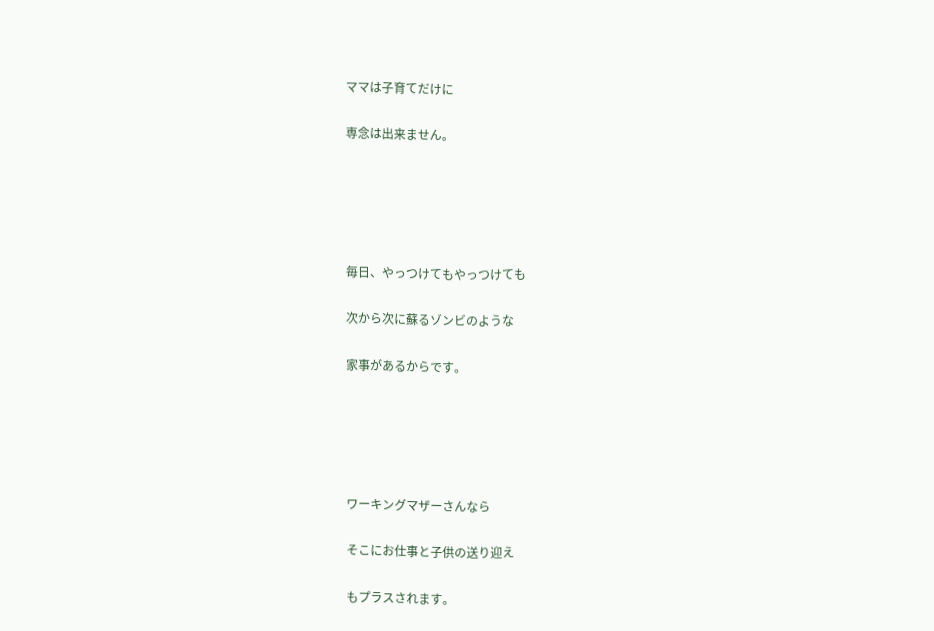ママは子育てだけに

専念は出来ません。





毎日、やっつけてもやっつけても

次から次に蘇るゾンビのような

家事があるからです。





ワーキングマザーさんなら

そこにお仕事と子供の送り迎え

もプラスされます。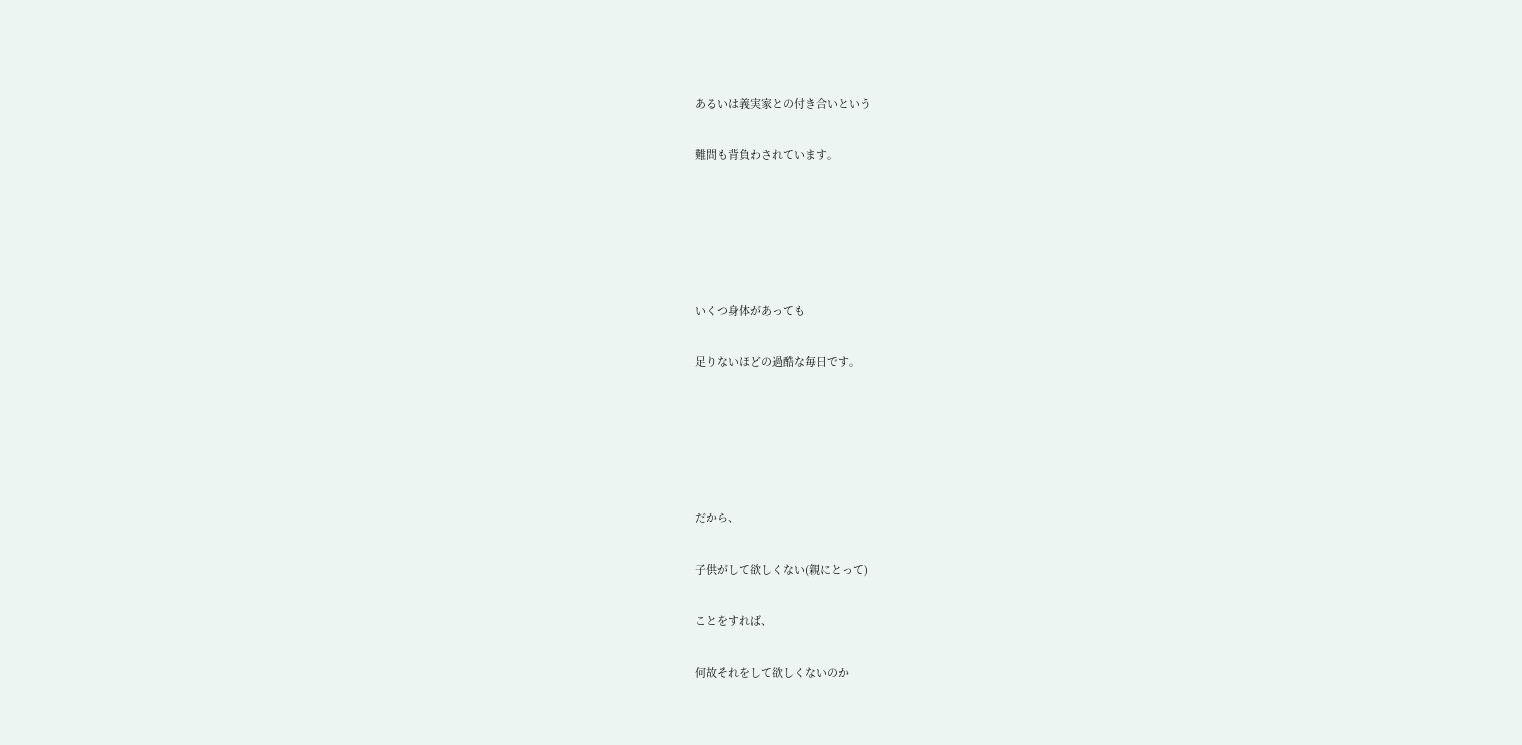あるいは義実家との付き合いという

難問も背負わされています。





いくつ身体があっても

足りないほどの過酷な毎日です。





だから、

子供がして欲しくない(親にとって)

ことをすれば、

何故それをして欲しくないのか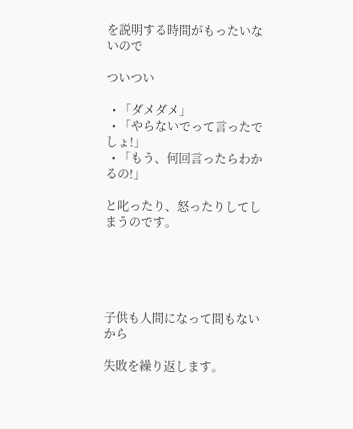を説明する時間がもったいないので

ついつい

  • 「ダメダメ」
  • 「やらないでって言ったでしょ!」
  • 「もう、何回言ったらわかるの!」

と叱ったり、怒ったりしてしまうのです。





子供も人間になって間もないから

失敗を繰り返します。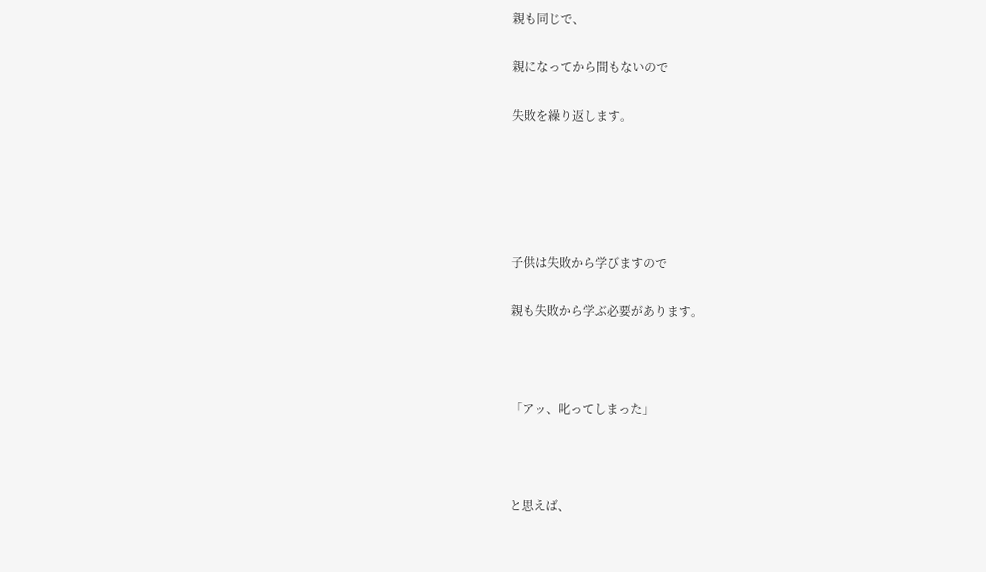親も同じで、

親になってから間もないので

失敗を繰り返します。





子供は失敗から学びますので

親も失敗から学ぶ必要があります。



「アッ、叱ってしまった」



と思えば、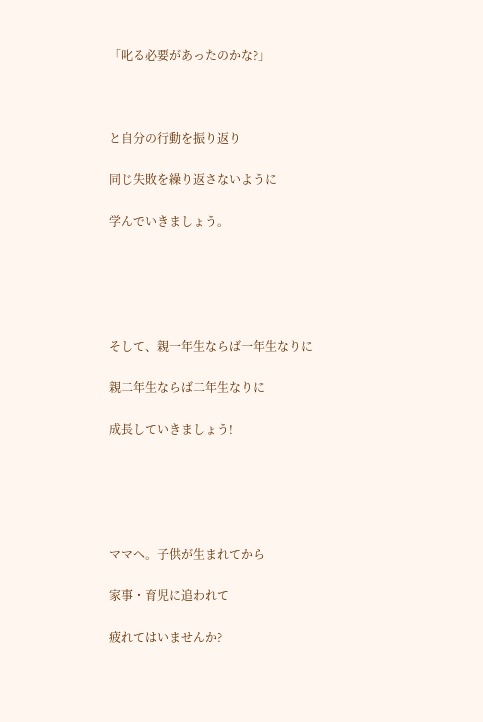「叱る必要があったのかな?」



と自分の行動を振り返り

同じ失敗を繰り返さないように

学んでいきましょう。





そして、親一年生ならば一年生なりに

親二年生ならば二年生なりに

成長していきましょう!





ママへ。子供が生まれてから

家事・育児に追われて

疲れてはいませんか?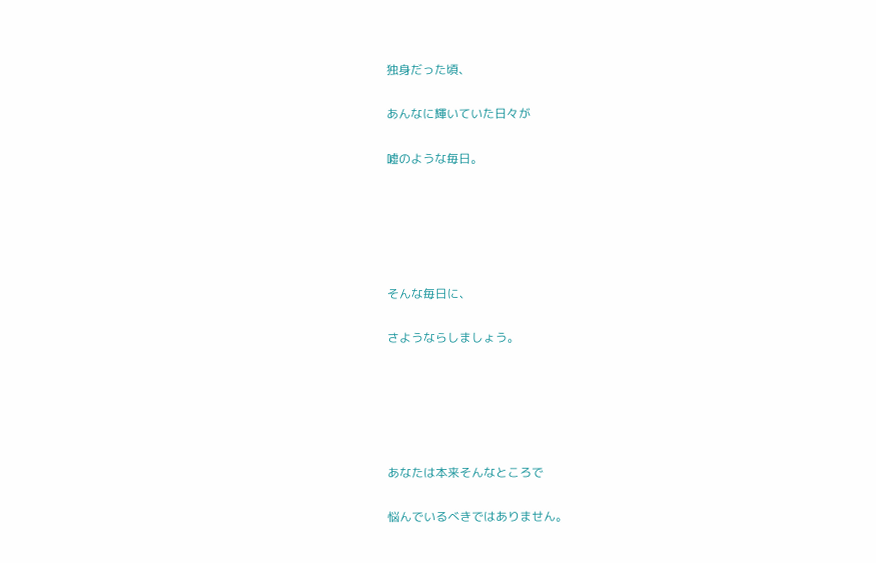独身だった頃、

あんなに輝いていた日々が

嘘のような毎日。





そんな毎日に、

さようならしましょう。





あなたは本来そんなところで

悩んでいるべきではありません。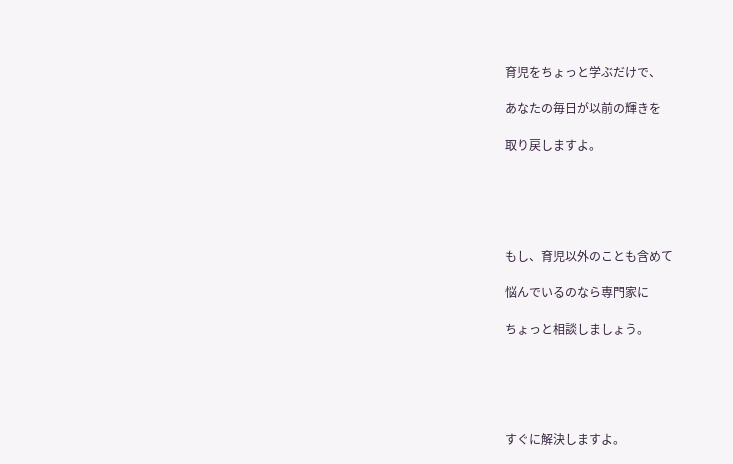育児をちょっと学ぶだけで、

あなたの毎日が以前の輝きを

取り戻しますよ。





もし、育児以外のことも含めて

悩んでいるのなら専門家に

ちょっと相談しましょう。





すぐに解決しますよ。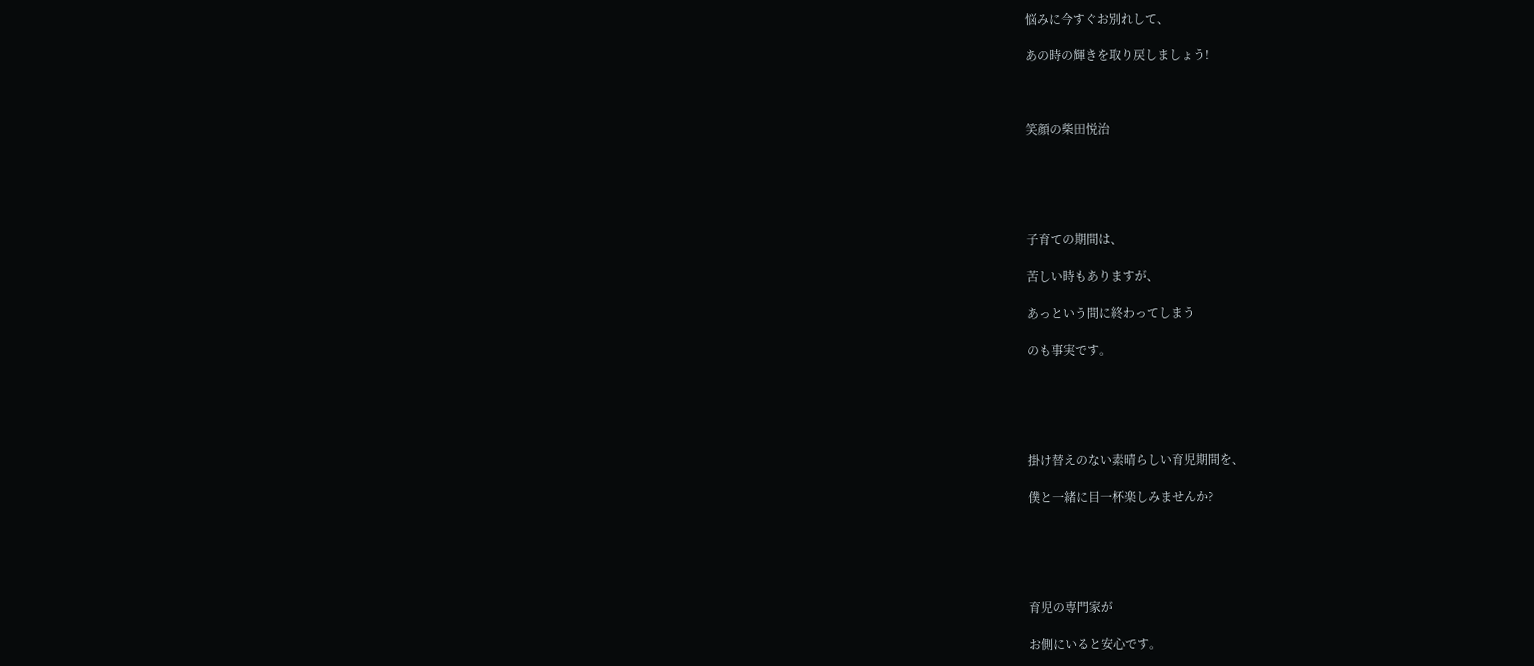悩みに今すぐお別れして、

あの時の輝きを取り戻しましょう!



笑顔の柴田悦治





子育ての期間は、

苦しい時もありますが、

あっという間に終わってしまう

のも事実です。





掛け替えのない素晴らしい育児期間を、

僕と一緒に目一杯楽しみませんか?





育児の専門家が

お側にいると安心です。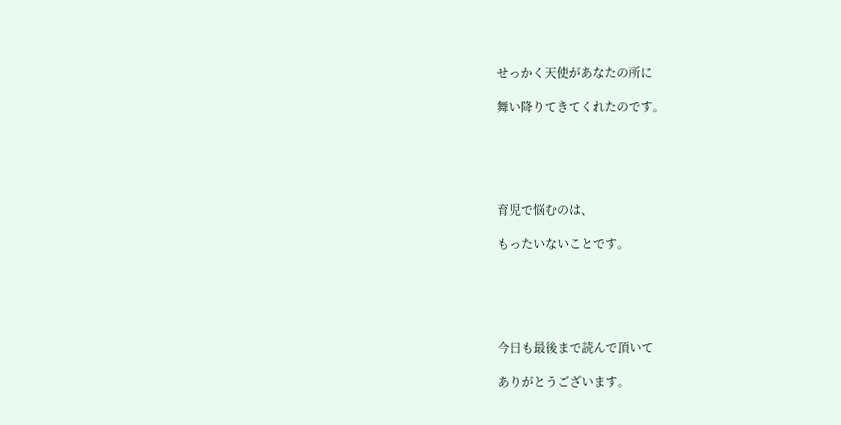せっかく天使があなたの所に

舞い降りてきてくれたのです。





育児で悩むのは、

もったいないことです。





今日も最後まで読んで頂いて

ありがとうございます。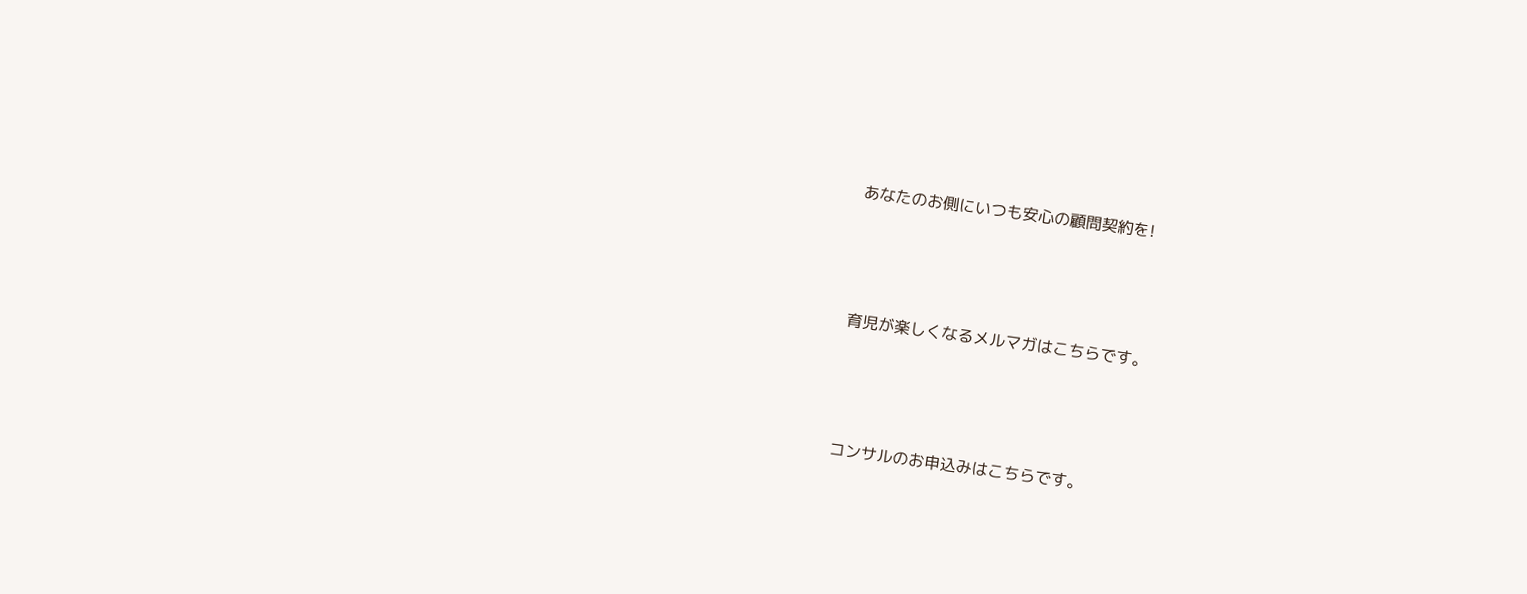あなたのお側にいつも安心の顧問契約を!



育児が楽しくなるメルマガはこちらです。



コンサルのお申込みはこちらです。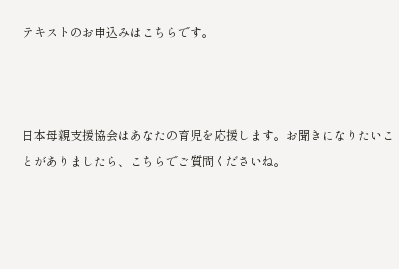テキストのお申込みはこちらです。



日本母親支援協会はあなたの育児を応援します。お聞きになりたいことがありましたら、こちらでご質問くださいね。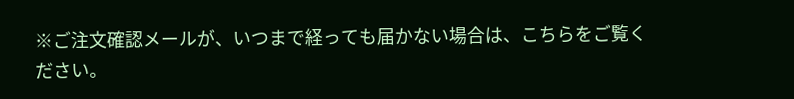※ご注文確認メールが、いつまで経っても届かない場合は、こちらをご覧ください。